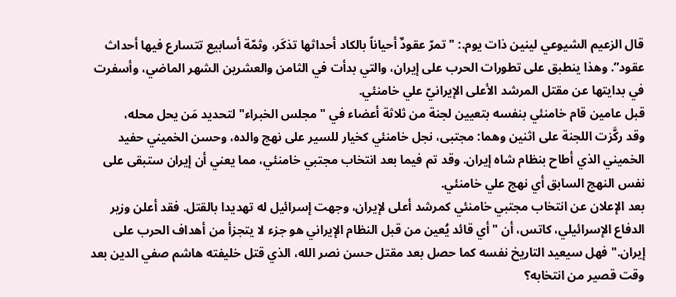قال الزعيم الشيوعي لينين ذات يوم.: "تمرّ عقودٌ أحياناً بالكاد أحداثها تذكَر، وثمّة أسابيع تتسارع فيها أحداث عقود”. وهذا ينطبق على تطورات الحرب على إيران، والتي بدأت في الثامن والعشرين الشهر الماضي، وأسفرت في بدايتها عن مقتل المرشد الأعلى الإيرانيّ علي خامنئي.
قبل عامين قام خامنئي بنفسه بتعيين لجنة من ثلاثة أعضاء في "مجلس الخبراء" لتحديد مَن يحل محله،
وقد ركَّزت اللجنة على اثنين وهما: مجتبى، نجل خامنئي كخيار للسير على نهج والده، وحسن الخميني حفيد الخميني الذي أطاح بنظام شاه إيران. وقد تم فيما بعد انتخاب مجتبي خامنئي، مما يعني أن إيران ستبقى على نفس النهج السابق أي نهج علي خامنئي.
بعد الإعلان عن انتخاب مجتبي خامنئي كمرشد أعلى لإيران، وجهت إسرائيل له تهديدا بالقتل. فقد أعلن وزير الدفاع الإسرائيلي، كاتس، أن "أي قائد يُعين من قبل النظام الإيراني هو جزء لا يتجزأ من أهداف الحرب على إيران." فهل سيعيد التاريخ نفسه كما حصل بعد مقتل حسن نصر الله، الذي قتل خليفته هاشم صفي الدين بعد وقت قصير من انتخابه؟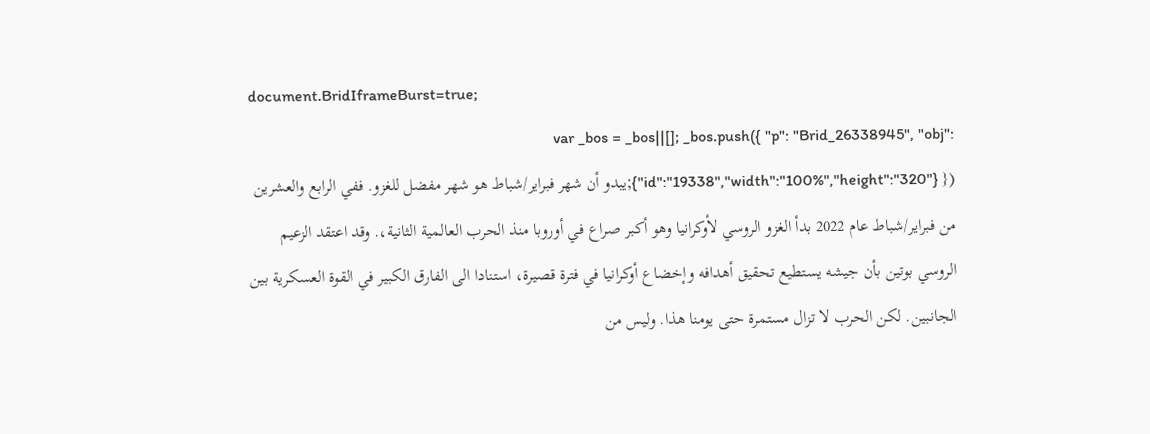document.BridIframeBurst=true;
var _bos = _bos||[]; _bos.push({ "p": "Brid_26338945", "obj": {"id":"19338","width":"100%","height":"320"} });يبدو أن شهر فبراير/شباط هو شهر مفضل للغزو. ففي الرابع والعشرين من فبراير/شباط عام 2022 بدأ الغزو الروسي لأوكرانيا وهو أكبر صراع في أوروبا منذ الحرب العالمية الثانية،. وقد اعتقد الزعيم الروسي بوتين بأن جيشه يستطيع تحقيق أهدافه وإخضاع أوكرانيا في فترة قصيرة، استنادا الى الفارق الكبير في القوة العسكرية بين الجانبين. لكن الحرب لا تزال مستمرة حتى يومنا هذا. وليس من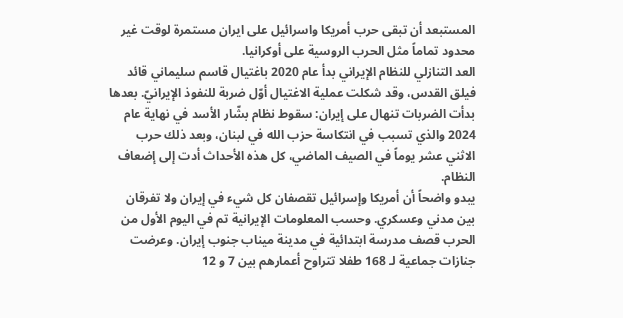المستبعد أن تبقى حرب أمريكا واسرائيل على ايران مستمرة لوقت غير محدود تماماً مثل الحرب الروسية على أوكرانيا.
العد التنازلي للنظام الإيراني بدأ عام 2020 باغتيال قاسم سليماني قائد فيلق القدس، وقد شكلت عملية الاغتيال أوّل ضربة للنفوذ الإيرانيّ. بعدها بدأت الضربات تنهال على إيران: سقوط نظام بشّار الأسد في نهاية عام 2024 والذي تسبب في انتكاسة حزب الله في لبنان، وبعد ذلك حرب الاثني عشر يوماً في الصيف الماضي، كل هذه الأحداث أدت إلى إضعاف النظام.
يبدو واضحاً أن أمريكا وإسرائيل تقصفان كل شيء في إيران ولا تفرقان بين مدني وعسكري. وحسب المعلومات الإيرانية تم في اليوم الأول من الحرب قصف مدرسة ابتدائية في مدينة ميناب جنوب إيران. وعرضت جنازات جماعية لـ 168 طفلا تتراوح أعمارهم بين 7 و 12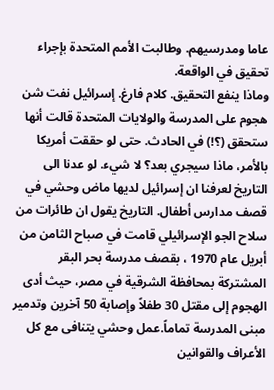عاما ومدرسيهم. وطالبت الأمم المتحدة بإجراء تحقيق في الواقعة.
وماذا ينفع التحقيق. كلام فارغ. إسرائيل نفت شن هجوم على المدرسة والولايات المتحدة قالت أنها ستحقق (؟!) في الحادث. حتى لو حققت أمريكا بالأمر، ماذا سيجري بعد؟ لا شيء. لو عدنا الى التاريخ لعرفنا ان إسرائيل لديها ماض وحشي في قصف مدارس أطفال. التاريخ يقول ان طائرات من سلاح الجو الإسرائيلي قامت في صباح الثامن من أبريل عام 1970 ، بقصف مدرسة بحر البقر المشتركة بمحافظة الشرقية في مصر، حيث أدى الهجوم إلى مقتل 30 طفلاً وإصابة 50 آخرين وتدمير مبنى المدرسة تماماً.عمل وحشي يتنافى مع كل الأعراف والقوانين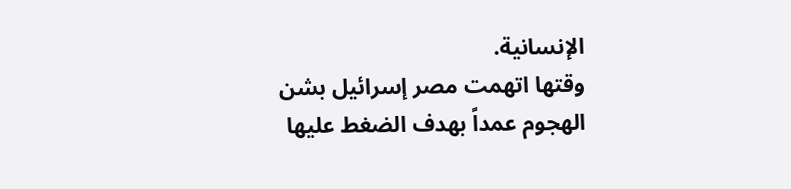الإنسانية.
وقتها اتهمت مصر إسرائيل بشن الهجوم عمداً بهدف الضغط عليها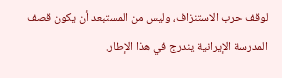لوقف حرب الاستنزاف، وليس من المستبعد أن يكون قصف المدرسة الإيرانية يندرج في هذا الإطار.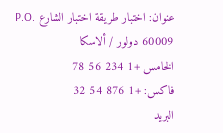عنوان: اختبار طريقة اختبار الشارع P.O. 60009 دولور / ألاسكا
الخامس +1 234 56 78
فاكس: +1 876 54 32
البريد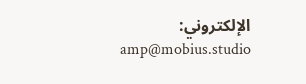الإلكتروني: amp@mobius.studio